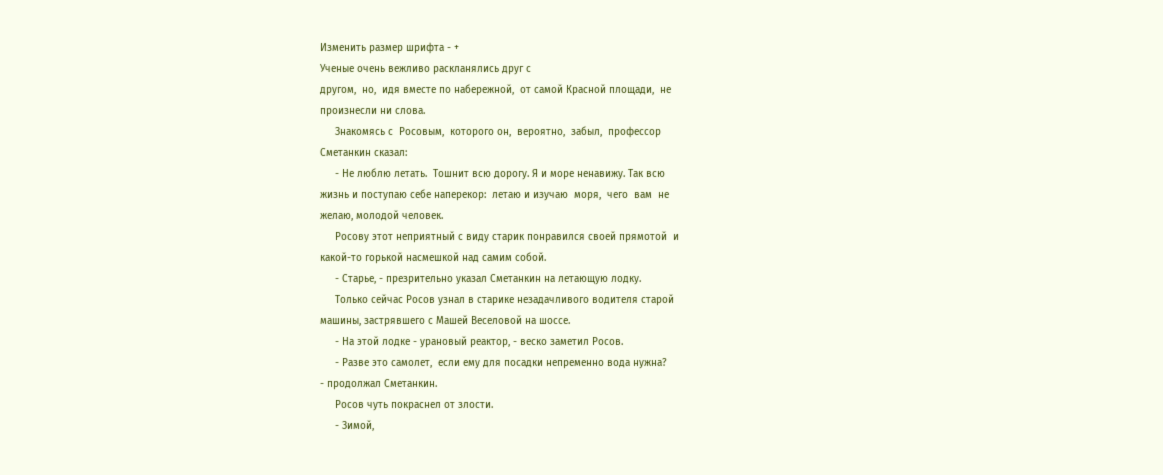Изменить размер шрифта - +
Ученые очень вежливо раскланялись друг с
другом,  но,  идя вместе по набережной,  от самой Красной площади,  не
произнесли ни слова.
     Знакомясь с  Росовым,  которого он,  вероятно,  забыл,  профессор
Сметанкин сказал:
     - Не люблю летать.  Тошнит всю дорогу. Я и море ненавижу. Так всю
жизнь и поступаю себе наперекор:  летаю и изучаю  моря,  чего  вам  не
желаю, молодой человек.
     Росову этот неприятный с виду старик понравился своей прямотой  и
какой-то горькой насмешкой над самим собой.
     - Старье, - презрительно указал Сметанкин на летающую лодку.
     Только сейчас Росов узнал в старике незадачливого водителя старой
машины, застрявшего с Машей Веселовой на шоссе.
     - На этой лодке - урановый реактор, - веско заметил Росов.
     - Разве это самолет,  если ему для посадки непременно вода нужна?
- продолжал Сметанкин.
     Росов чуть покраснел от злости.
     - Зимой,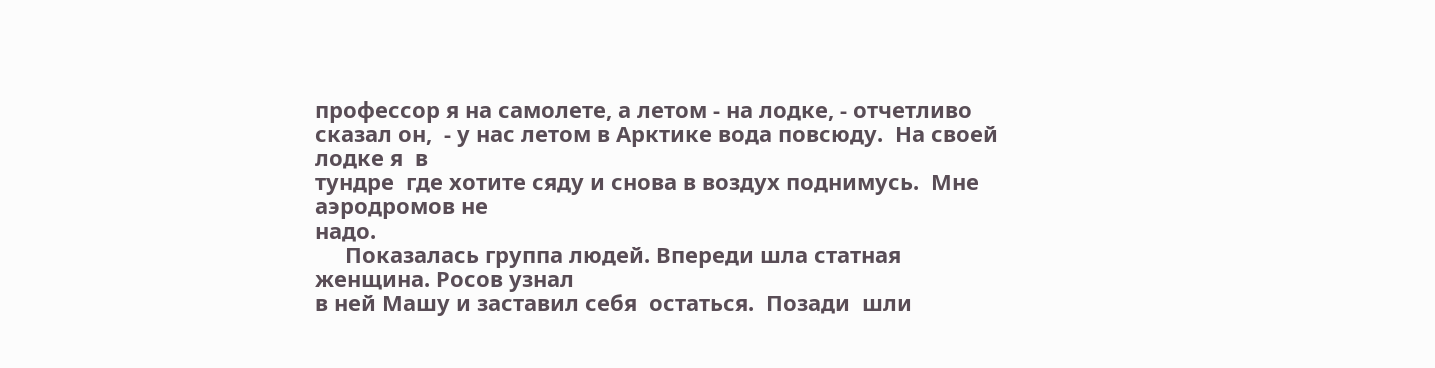профессор я на самолете, а летом - на лодке, - отчетливо
сказал он,  - у нас летом в Арктике вода повсюду.  На своей лодке я  в
тундре  где хотите сяду и снова в воздух поднимусь.  Мне аэродромов не
надо.
     Показалась группа людей. Впереди шла статная женщина. Росов узнал
в ней Машу и заставил себя  остаться.  Позади  шли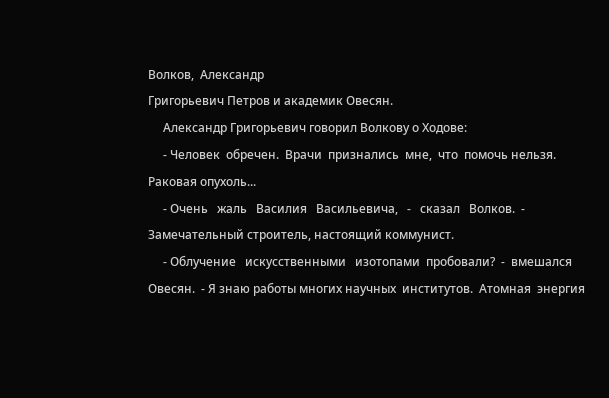Волков,  Александр
Григорьевич Петров и академик Овесян.
     Александр Григорьевич говорил Волкову о Ходове:
     - Человек  обречен.  Врачи  признались  мне,  что  помочь нельзя.
Раковая опухоль...
     - Очень   жаль   Василия   Васильевича,   -   сказал   Волков.  -
Замечательный строитель, настоящий коммунист.
     - Облучение   искусственными   изотопами  пробовали?  -  вмешался
Овесян.  - Я знаю работы многих научных  институтов.  Атомная  энергия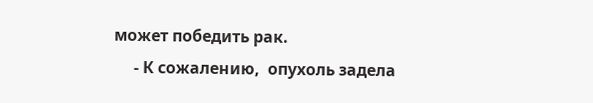может победить рак.
     - К сожалению,  опухоль задела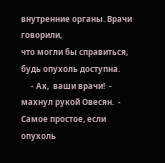внутренние органы. Врачи говорили,
что могли бы справиться, будь опухоль доступна.
     - Ах,  ваши врачи!  - махнул рукой Овесян.  - Самое простое, если
опухоль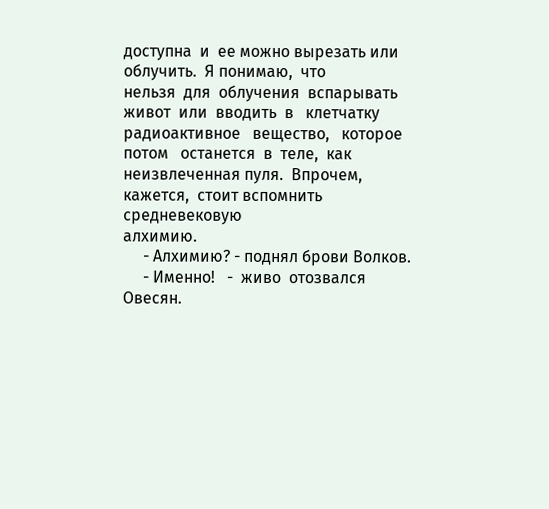доступна  и  ее можно вырезать или облучить.  Я понимаю,  что
нельзя  для  облучения  вспарывать  живот  или  вводить  в   клетчатку
радиоактивное   вещество,   которое   потом   останется  в  теле,  как
неизвлеченная пуля.  Впрочем,  кажется,  стоит вспомнить средневековую
алхимию.
     - Алхимию? - поднял брови Волков.
     - Именно!   -  живо  отозвался  Овесян.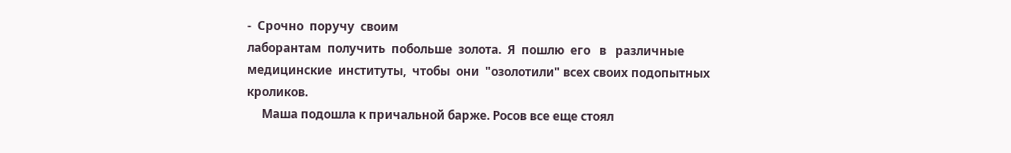-  Срочно  поручу  своим
лаборантам  получить  побольше  золота.  Я  пошлю  его   в   различные
медицинские  институты,  чтобы  они  "озолотили" всех своих подопытных
кроликов.
     Маша подошла к причальной барже. Росов все еще стоял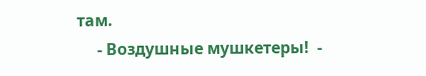там.
     - Воздушные мушкетеры!  -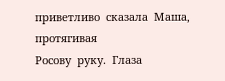приветливо  сказала  Маша,  протягивая
Росову  руку.  Глаза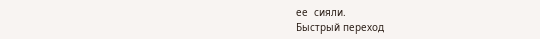ее  сияли.
Быстрый переход